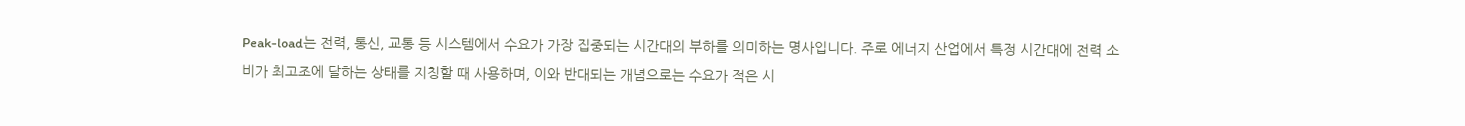Peak-load는 전력, 통신, 교통 등 시스템에서 수요가 가장 집중되는 시간대의 부하를 의미하는 명사입니다. 주로 에너지 산업에서 특정 시간대에 전력 소비가 최고조에 달하는 상태를 지칭할 때 사용하며, 이와 반대되는 개념으로는 수요가 적은 시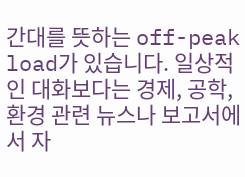간대를 뜻하는 off-peak load가 있습니다. 일상적인 대화보다는 경제, 공학, 환경 관련 뉴스나 보고서에서 자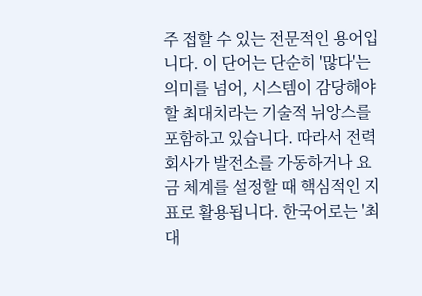주 접할 수 있는 전문적인 용어입니다. 이 단어는 단순히 '많다'는 의미를 넘어, 시스템이 감당해야 할 최대치라는 기술적 뉘앙스를 포함하고 있습니다. 따라서 전력 회사가 발전소를 가동하거나 요금 체계를 설정할 때 핵심적인 지표로 활용됩니다. 한국어로는 '최대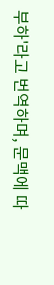부하'라고 번역하며, 문맥에 따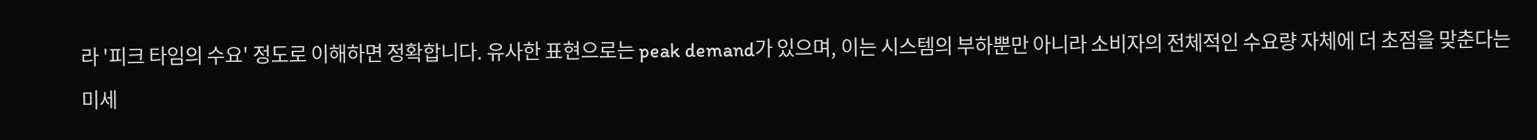라 '피크 타임의 수요' 정도로 이해하면 정확합니다. 유사한 표현으로는 peak demand가 있으며, 이는 시스템의 부하뿐만 아니라 소비자의 전체적인 수요량 자체에 더 초점을 맞춘다는 미세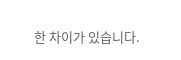한 차이가 있습니다.